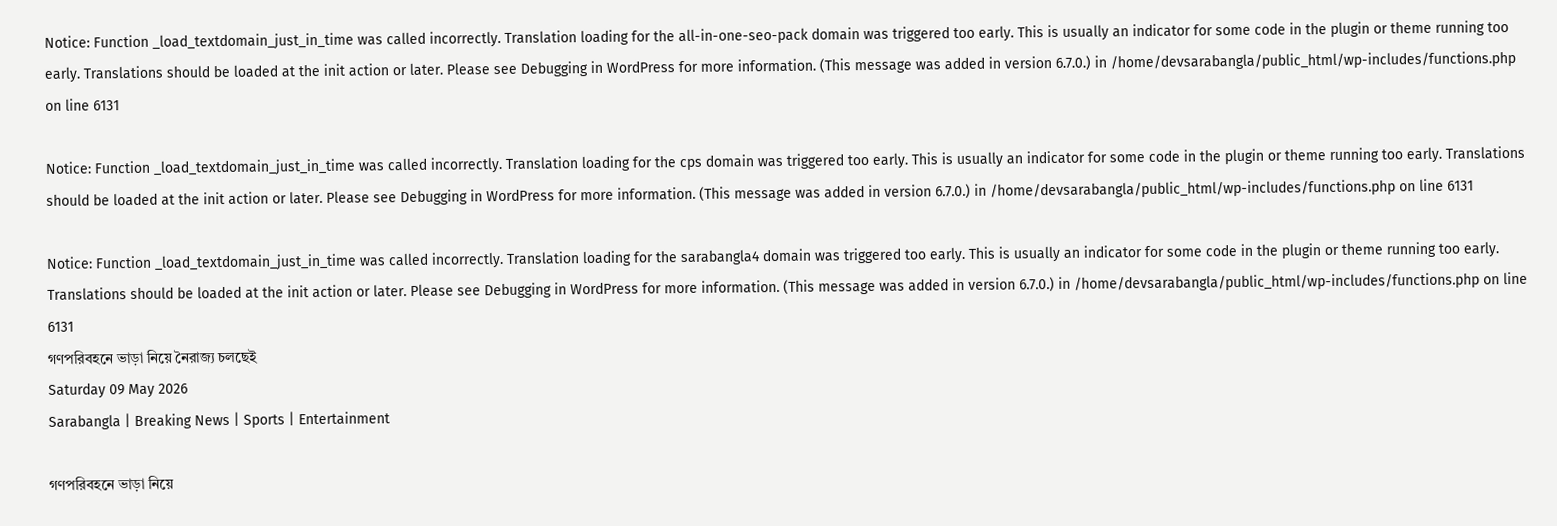Notice: Function _load_textdomain_just_in_time was called incorrectly. Translation loading for the all-in-one-seo-pack domain was triggered too early. This is usually an indicator for some code in the plugin or theme running too early. Translations should be loaded at the init action or later. Please see Debugging in WordPress for more information. (This message was added in version 6.7.0.) in /home/devsarabangla/public_html/wp-includes/functions.php on line 6131

Notice: Function _load_textdomain_just_in_time was called incorrectly. Translation loading for the cps domain was triggered too early. This is usually an indicator for some code in the plugin or theme running too early. Translations should be loaded at the init action or later. Please see Debugging in WordPress for more information. (This message was added in version 6.7.0.) in /home/devsarabangla/public_html/wp-includes/functions.php on line 6131

Notice: Function _load_textdomain_just_in_time was called incorrectly. Translation loading for the sarabangla4 domain was triggered too early. This is usually an indicator for some code in the plugin or theme running too early. Translations should be loaded at the init action or later. Please see Debugging in WordPress for more information. (This message was added in version 6.7.0.) in /home/devsarabangla/public_html/wp-includes/functions.php on line 6131
গণপরিবহনে ভাড়া নিয়ে নৈরাজ্য চলছেই
Saturday 09 May 2026
Sarabangla | Breaking News | Sports | Entertainment

গণপরিবহনে ভাড়া নিয়ে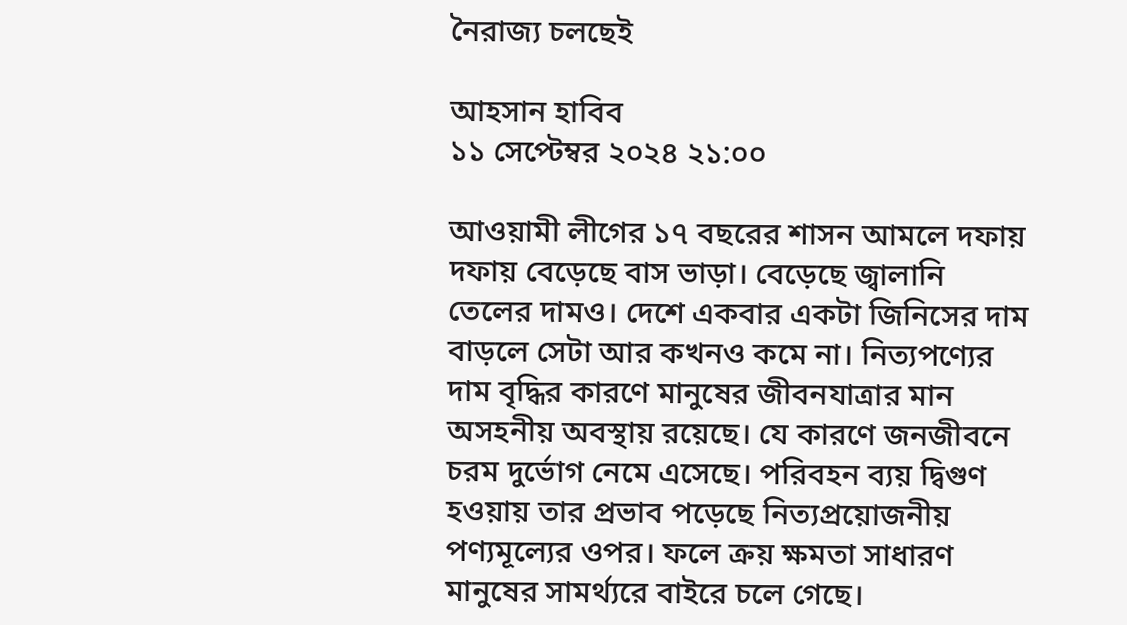নৈরাজ্য চলছেই

আহসান হাবিব
১১ সেপ্টেম্বর ২০২৪ ২১:০০

আওয়ামী লীগের ১৭ বছরের শাসন আমলে দফায় দফায় বেড়েছে বাস ভাড়া। বেড়েছে জ্বালানি তেলের দামও। দেশে একবার একটা জিনিসের দাম বাড়লে সেটা আর কখনও কমে না। নিত্যপণ্যের দাম বৃদ্ধির কারণে মানুষের জীবনযাত্রার মান অসহনীয় অবস্থায় রয়েছে। যে কারণে জনজীবনে চরম দুর্ভোগ নেমে এসেছে। পরিবহন ব্যয় দ্বিগুণ হওয়ায় তার প্রভাব পড়েছে নিত্যপ্রয়োজনীয় পণ্যমূল্যের ওপর। ফলে ক্রয় ক্ষমতা সাধারণ মানুষের সামর্থ্যরে বাইরে চলে গেছে।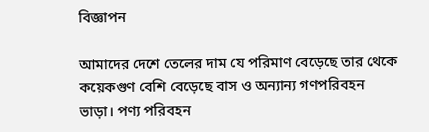বিজ্ঞাপন

আমাদের দেশে তেলের দাম যে পরিমাণ বেড়েছে তার থেকে কয়েকগুণ বেশি বেড়েছে বাস ও অন্যান্য গণপরিবহন ভাড়া। পণ্য পরিবহন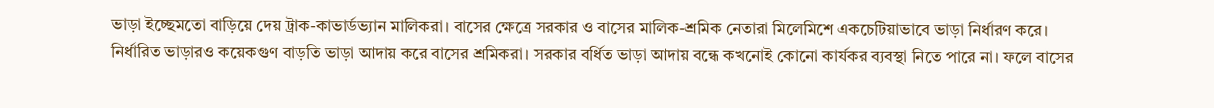ভাড়া ইচ্ছেমতো বাড়িয়ে দেয় ট্রাক-কাভার্ডভ্যান মালিকরা। বাসের ক্ষেত্রে সরকার ও বাসের মালিক-শ্রমিক নেতারা মিলেমিশে একচেটিয়াভাবে ভাড়া নির্ধারণ করে। নির্ধারিত ভাড়ারও কয়েকগুণ বাড়তি ভাড়া আদায় করে বাসের শ্রমিকরা। সরকার বর্ধিত ভাড়া আদায় বন্ধে কখনোই কোনো কার্যকর ব্যবস্থা নিতে পারে না। ফলে বাসের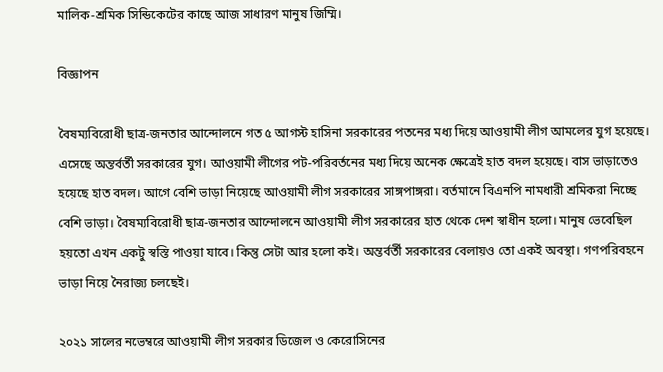মালিক-শ্রমিক সিন্ডিকেটের কাছে আজ সাধারণ মানুষ জিম্মি।

বিজ্ঞাপন

বৈষম্যবিরোধী ছাত্র-জনতার আন্দোলনে গত ৫ আগস্ট হাসিনা সরকারের পতনের মধ্য দিয়ে আওয়ামী লীগ আমলের যুগ হয়েছে। এসেছে অন্তর্বর্তী সরকারের যুগ। আওয়ামী লীগের পট-পরিবর্তনের মধ্য দিয়ে অনেক ক্ষেত্রেই হাত বদল হয়েছে। বাস ভাড়াতেও হয়েছে হাত বদল। আগে বেশি ভাড়া নিয়েছে আওয়ামী লীগ সরকারের সাঙ্গপাঙ্গরা। বর্তমানে বিএনপি নামধারী শ্রমিকরা নিচ্ছে বেশি ভাড়া। বৈষম্যবিরোধী ছাত্র-জনতার আন্দোলনে আওয়ামী লীগ সরকারের হাত থেকে দেশ স্বাধীন হলো। মানুষ ভেবেছিল হয়তো এখন একটু স্বস্তি পাওয়া যাবে। কিন্তু সেটা আর হলো কই। অন্তর্বর্তী সরকারের বেলায়ও তো একই অবস্থা। গণপরিবহনে ভাড়া নিয়ে নৈরাজ্য চলছেই।

২০২১ সালের নভেম্বরে আওয়ামী লীগ সরকার ডিজেল ও কেরোসিনের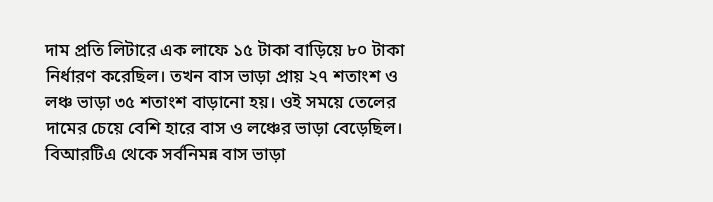দাম প্রতি লিটারে এক লাফে ১৫ টাকা বাড়িয়ে ৮০ টাকা নির্ধারণ করেছিল। তখন বাস ভাড়া প্রায় ২৭ শতাংশ ও লঞ্চ ভাড়া ৩৫ শতাংশ বাড়ানো হয়। ওই সময়ে তেলের দামের চেয়ে বেশি হারে বাস ও লঞ্চের ভাড়া বেড়েছিল। বিআরটিএ থেকে সর্বনিমন্ন বাস ভাড়া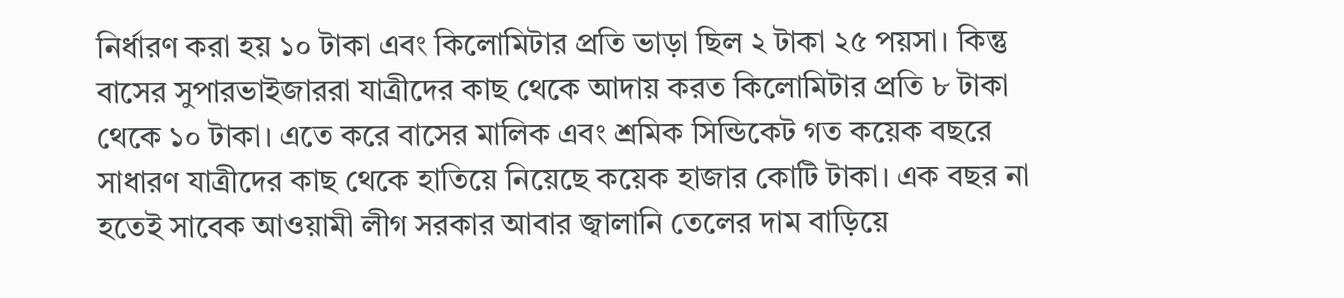নির্ধারণ করা হয় ১০ টাকা এবং কিলোমিটার প্রতি ভাড়া ছিল ২ টাকা ২৫ পয়সা। কিন্তু বাসের সুপারভাইজাররা যাত্রীদের কাছ থেকে আদায় করত কিলোমিটার প্রতি ৮ টাকা থেকে ১০ টাকা। এতে করে বাসের মালিক এবং শ্রমিক সিন্ডিকেট গত কয়েক বছরে সাধারণ যাত্রীদের কাছ থেকে হাতিয়ে নিয়েছে কয়েক হাজার কোটি টাকা। এক বছর না হতেই সাবেক আওয়ামী লীগ সরকার আবার জ্বালানি তেলের দাম বাড়িয়ে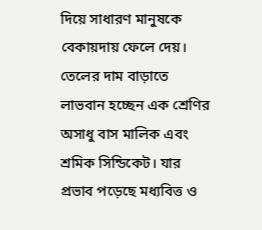দিয়ে সাধারণ মানুষকে বেকায়দায় ফেলে দেয়। তেলের দাম বাড়াতে লাভবান হচ্ছেন এক শ্রেণির অসাধু বাস মালিক এবং শ্রমিক সিন্ডিকেট। যার প্রভাব পড়েছে মধ্যবিত্ত ও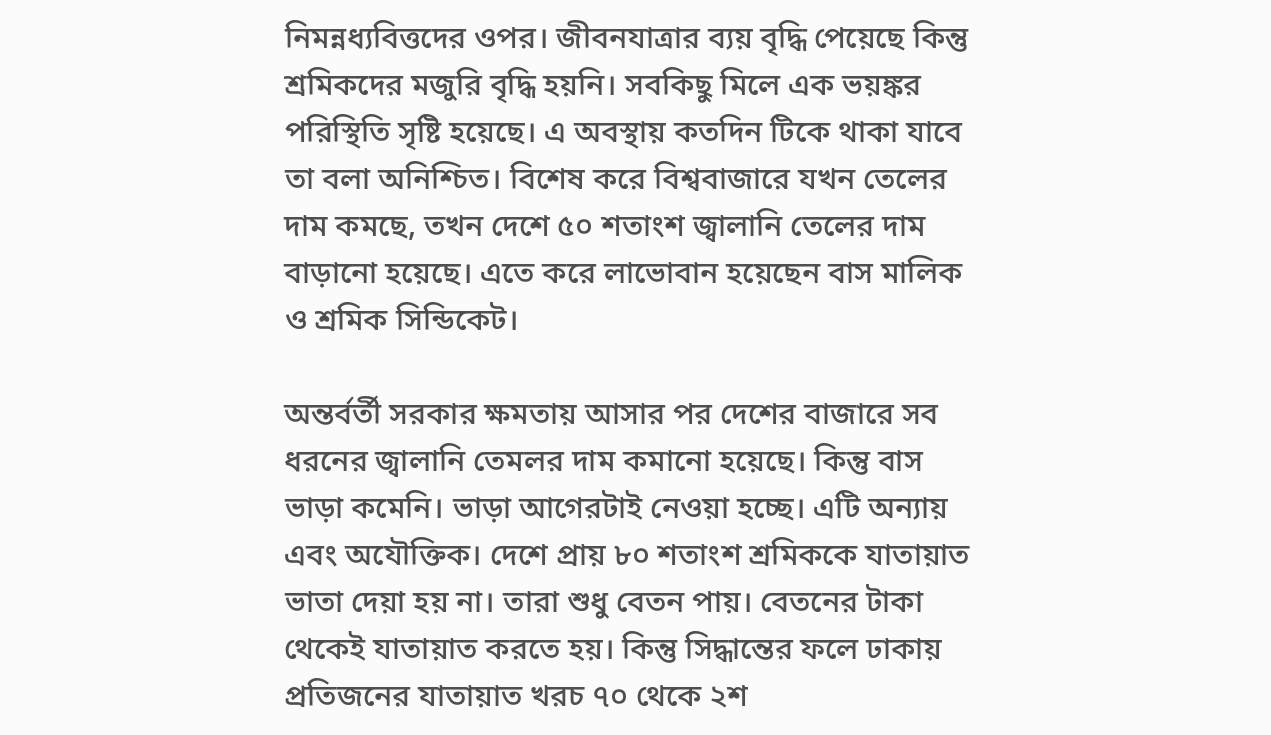নিমন্নধ্যবিত্তদের ওপর। জীবনযাত্রার ব্যয় বৃদ্ধি পেয়েছে কিন্তু শ্রমিকদের মজুরি বৃদ্ধি হয়নি। সবকিছু মিলে এক ভয়ঙ্কর পরিস্থিতি সৃষ্টি হয়েছে। এ অবস্থায় কতদিন টিকে থাকা যাবে তা বলা অনিশ্চিত। বিশেষ করে বিশ্ববাজারে যখন তেলের দাম কমছে, তখন দেশে ৫০ শতাংশ জ্বালানি তেলের দাম বাড়ানো হয়েছে। এতে করে লাভোবান হয়েছেন বাস মালিক ও শ্রমিক সিন্ডিকেট।

অন্তর্বর্তী সরকার ক্ষমতায় আসার পর দেশের বাজারে সব ধরনের জ্বালানি তেমলর দাম কমানো হয়েছে। কিন্তু বাস ভাড়া কমেনি। ভাড়া আগেরটাই নেওয়া হচ্ছে। এটি অন্যায় এবং অযৌক্তিক। দেশে প্রায় ৮০ শতাংশ শ্রমিককে যাতায়াত ভাতা দেয়া হয় না। তারা শুধু বেতন পায়। বেতনের টাকা থেকেই যাতায়াত করতে হয়। কিন্তু সিদ্ধান্তের ফলে ঢাকায় প্রতিজনের যাতায়াত খরচ ৭০ থেকে ২শ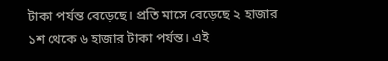টাকা পর্যন্ত বেড়েছে। প্রতি মাসে বেড়েছে ২ হাজার ১শ থেকে ৬ হাজার টাকা পর্যন্ত। এই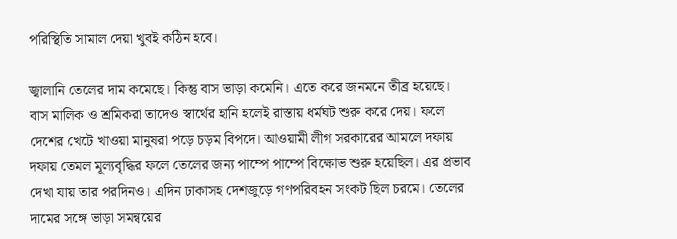পরিস্থিতি সামাল দেয়া খুবই কঠিন হবে।

জ্বালানি তেলের দাম কমেছে। কিন্তু বাস ভাড়া কমেনি। এতে করে জনমনে তীব্র হয়েছে। বাস মালিক ও শ্রমিকরা তাদেও স্বার্থের হানি হলেই রাস্তায় ধর্মঘট শুরু করে দেয়। ফলে দেশের খেটে খাওয়া মানুষরা পড়ে চড়ম বিপদে। আওয়ামী লীগ সরকারের আমলে দফায় দফায় তেমল মূল্যবৃদ্ধির ফলে তেলের জন্য পাম্পে পাম্পে বিক্ষোভ শুরু হয়েছিল। এর প্রভাব দেখা যায় তার পরদিনও। এদিন ঢাকাসহ দেশজুড়ে গণপরিবহন সংকট ছিল চরমে। তেলের দামের সঙ্গে ভাড়া সমন্বয়ের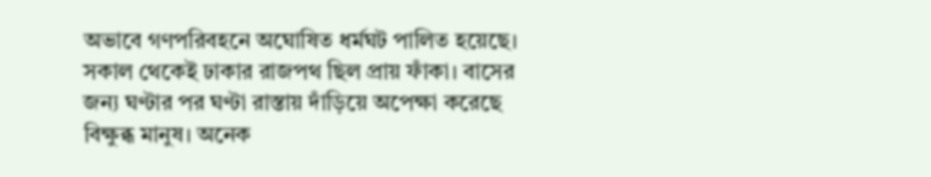অভাবে গণপরিবহনে অঘোষিত ধর্মঘট পালিত হয়েছে। সকাল থেকেই ঢাকার রাজপথ ছিল প্রায় ফাঁকা। বাসের জন্য ঘণ্টার পর ঘণ্টা রাস্তায় দাঁড়িয়ে অপেক্ষা করেছে বিক্ষুব্ধ মানুষ। অনেক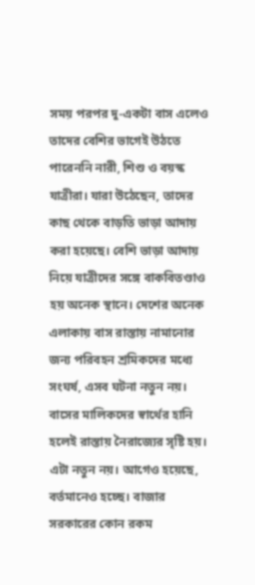সময় পরপর দু-একটা বাস এলেও তাদের বেশির ভাগেই উঠতে পারেননি নারী, শিশু ও বয়স্ক যাত্রীরা। যারা উঠেছেন, তাদের কাছ থেকে বাড়তি ভাড়া আদায় করা হয়েছে। বেশি ভাড়া আদায় নিয়ে যাত্রীদের সঙ্গে বাকবিতণ্ডাও হয় অনেক স্থানে। দেশের অনেক এলাকায় বাস রাস্তায় নামানোর জন্য পরিবহন শ্রমিকদের মধ্যে সংঘর্ষ, এসব ঘটনা নতুন নয়। বাসের মালিকদের স্বার্থের হানি হলেই রাস্তায় নৈরাজ্যের সৃষ্টি হয়। এটা নতুন নয়। আগেও হয়েছে, বর্তমানেও হচ্ছে। বাজার সরকারের কোন রকম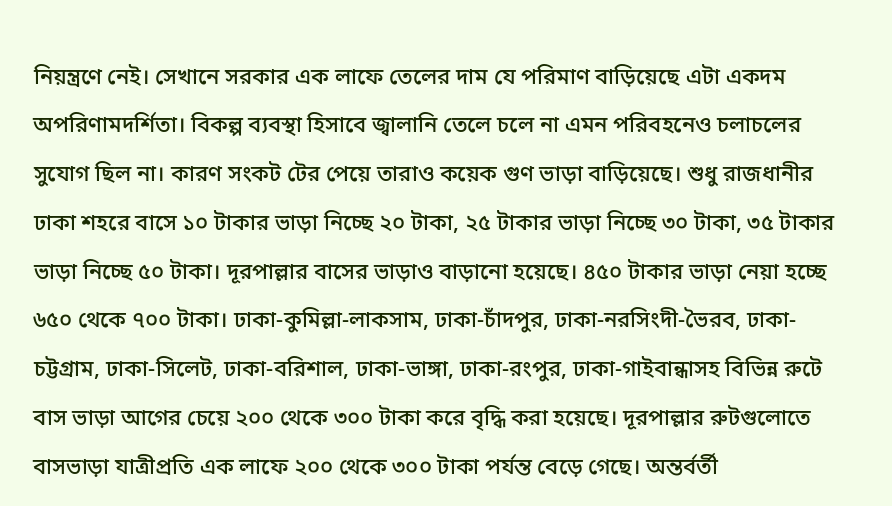নিয়ন্ত্রণে নেই। সেখানে সরকার এক লাফে তেলের দাম যে পরিমাণ বাড়িয়েছে এটা একদম অপরিণামদর্শিতা। বিকল্প ব্যবস্থা হিসাবে জ্বালানি তেলে চলে না এমন পরিবহনেও চলাচলের সুযোগ ছিল না। কারণ সংকট টের পেয়ে তারাও কয়েক গুণ ভাড়া বাড়িয়েছে। শুধু রাজধানীর ঢাকা শহরে বাসে ১০ টাকার ভাড়া নিচ্ছে ২০ টাকা, ২৫ টাকার ভাড়া নিচ্ছে ৩০ টাকা, ৩৫ টাকার ভাড়া নিচ্ছে ৫০ টাকা। দূরপাল্লার বাসের ভাড়াও বাড়ানো হয়েছে। ৪৫০ টাকার ভাড়া নেয়া হচ্ছে ৬৫০ থেকে ৭০০ টাকা। ঢাকা-কুমিল্লা-লাকসাম, ঢাকা-চাঁদপুর, ঢাকা-নরসিংদী-ভৈরব, ঢাকা-চট্টগ্রাম, ঢাকা-সিলেট, ঢাকা-বরিশাল, ঢাকা-ভাঙ্গা, ঢাকা-রংপুর, ঢাকা-গাইবান্ধাসহ বিভিন্ন রুটে বাস ভাড়া আগের চেয়ে ২০০ থেকে ৩০০ টাকা করে বৃদ্ধি করা হয়েছে। দূরপাল্লার রুটগুলোতে বাসভাড়া যাত্রীপ্রতি এক লাফে ২০০ থেকে ৩০০ টাকা পর্যন্ত বেড়ে গেছে। অন্তর্বর্তী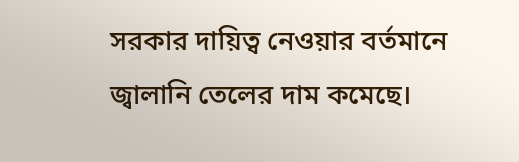সরকার দায়িত্ব নেওয়ার বর্তমানে জ্বালানি তেলের দাম কমেছে।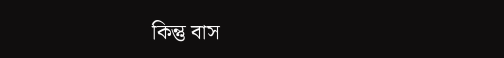কিন্তু বাস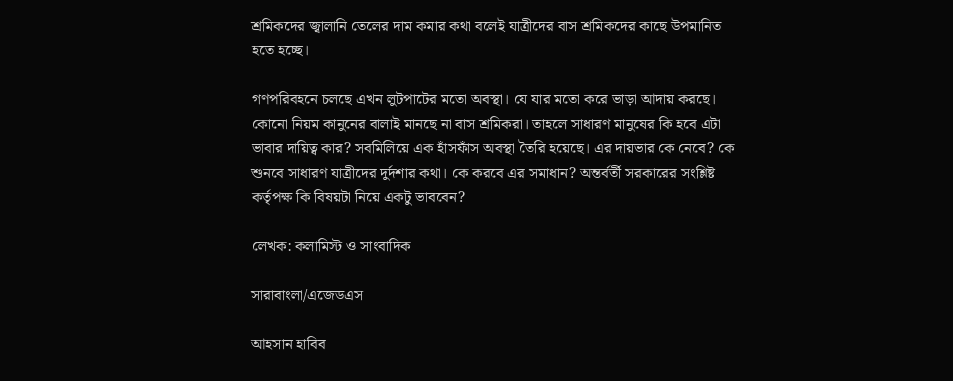শ্রমিকদের জ্বালানি তেলের দাম কমার কথা বলেই যাত্রীদের বাস শ্রমিকদের কাছে উপমানিত হতে হচ্ছে।

গণপরিবহনে চলছে এখন লুটপাটের মতো অবস্থা। যে যার মতো করে ভাড়া আদায় করছে। কোনো নিয়ম কানুনের বালাই মানছে না বাস শ্রমিকরা। তাহলে সাধারণ মানুষের কি হবে এটা ভাবার দায়িত্ব কার? সবমিলিয়ে এক হাঁসফাঁস অবস্থা তৈরি হয়েছে। এর দায়ভার কে নেবে? কে শুনবে সাধারণ যাত্রীদের দুর্দশার কথা। কে করবে এর সমাধান? অন্তর্বর্তী সরকারের সংশ্লিষ্ট কর্তৃপক্ষ কি বিষয়টা নিয়ে একটু ভাববেন?

লেখক: কলামিস্ট ও সাংবাদিক

সারাবাংলা/এজেডএস

আহসান হাবিব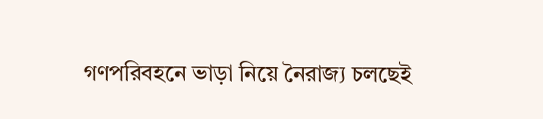গণপরিবহনে ভাড়া নিয়ে নৈরাজ্য চলছেই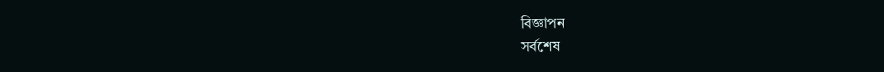বিজ্ঞাপন
সর্বশেষ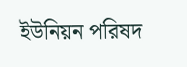ইউনিয়ন পরিষদ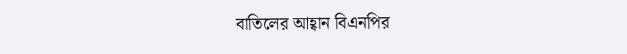বাতিলের আহ্বান বিএনপির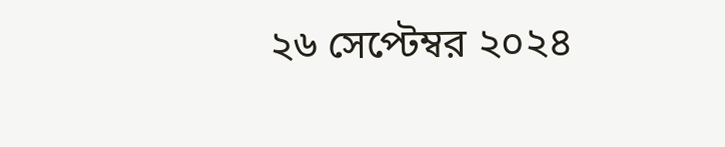২৬ সেপ্টেম্বর ২০২৪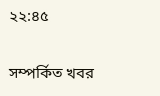২২:৪৫

সম্পর্কিত খবর